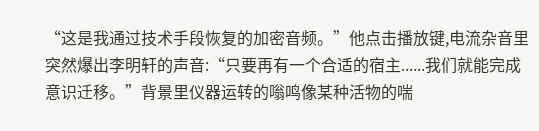“这是我通过技术手段恢复的加密音频。”他点击播放键,电流杂音里突然爆出李明轩的声音:“只要再有一个合适的宿主......我们就能完成意识迁移。”背景里仪器运转的嗡鸣像某种活物的喘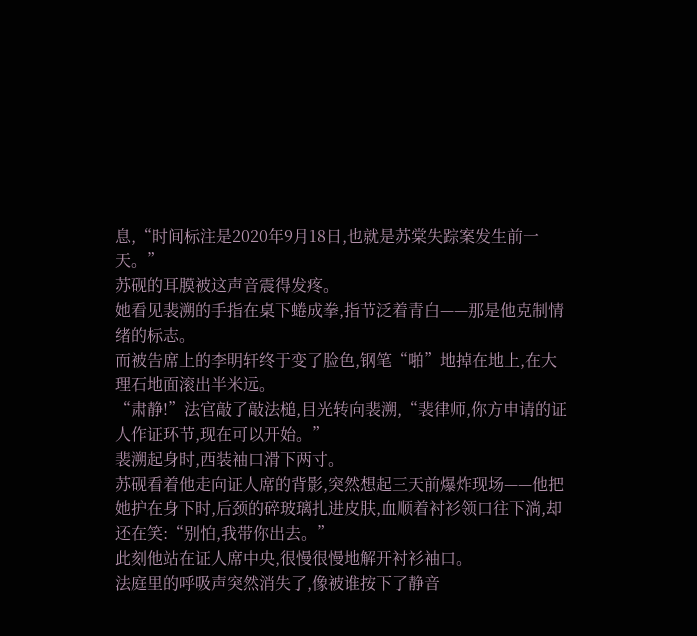息,“时间标注是2020年9月18日,也就是苏棠失踪案发生前一天。”
苏砚的耳膜被这声音震得发疼。
她看见裴溯的手指在桌下蜷成拳,指节泛着青白——那是他克制情绪的标志。
而被告席上的李明轩终于变了脸色,钢笔“啪”地掉在地上,在大理石地面滚出半米远。
“肃静!”法官敲了敲法槌,目光转向裴溯,“裴律师,你方申请的证人作证环节,现在可以开始。”
裴溯起身时,西装袖口滑下两寸。
苏砚看着他走向证人席的背影,突然想起三天前爆炸现场——他把她护在身下时,后颈的碎玻璃扎进皮肤,血顺着衬衫领口往下淌,却还在笑:“别怕,我带你出去。”
此刻他站在证人席中央,很慢很慢地解开衬衫袖口。
法庭里的呼吸声突然消失了,像被谁按下了静音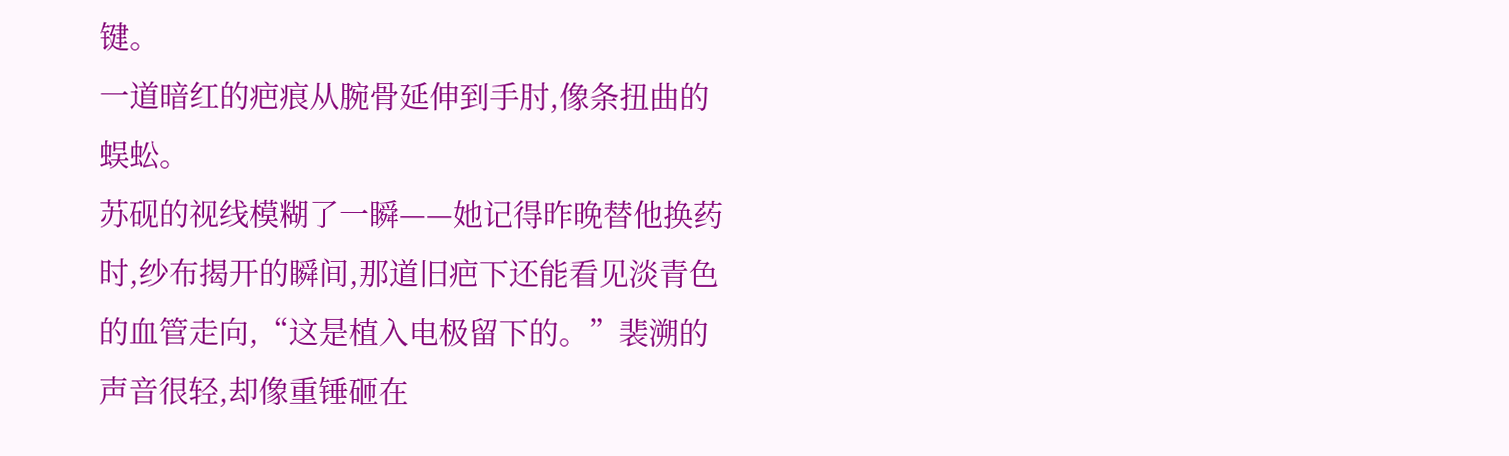键。
一道暗红的疤痕从腕骨延伸到手肘,像条扭曲的蜈蚣。
苏砚的视线模糊了一瞬——她记得昨晚替他换药时,纱布揭开的瞬间,那道旧疤下还能看见淡青色的血管走向,“这是植入电极留下的。”裴溯的声音很轻,却像重锤砸在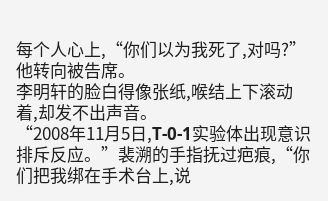每个人心上,“你们以为我死了,对吗?”
他转向被告席。
李明轩的脸白得像张纸,喉结上下滚动着,却发不出声音。
“2008年11月5日,T-0-1实验体出现意识排斥反应。”裴溯的手指抚过疤痕,“你们把我绑在手术台上,说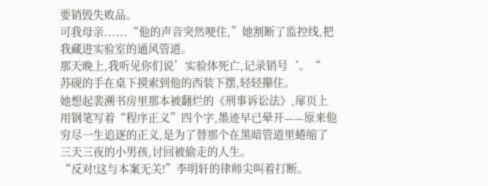要销毁失败品。
可我母亲......“他的声音突然哽住,”她割断了监控线,把我藏进实验室的通风管道。
那天晚上,我听见你们说’实验体死亡,记录销号‘。“
苏砚的手在桌下摸索到他的西装下摆,轻轻攥住。
她想起裴溯书房里那本被翻烂的《刑事诉讼法》,扉页上用钢笔写着“程序正义”四个字,墨迹早已晕开——原来他穷尽一生追逐的正义,是为了替那个在黑暗管道里蜷缩了三天三夜的小男孩,讨回被偷走的人生。
“反对!这与本案无关!”李明轩的律师尖叫着打断。